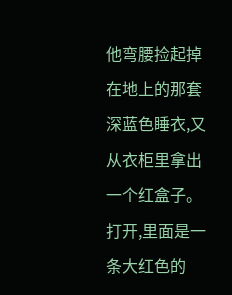他弯腰捡起掉在地上的那套深蓝色睡衣,又从衣柜里拿出一个红盒子。
打开,里面是一条大红色的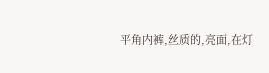平角内裤,丝质的,亮面,在灯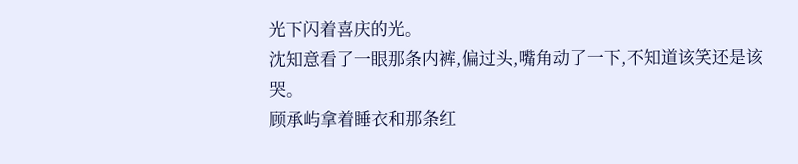光下闪着喜庆的光。
沈知意看了一眼那条内裤,偏过头,嘴角动了一下,不知道该笑还是该哭。
顾承屿拿着睡衣和那条红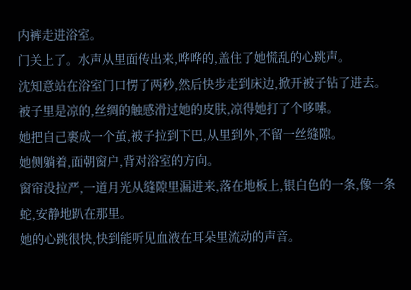内裤走进浴室。
门关上了。水声从里面传出来,哗哗的,盖住了她慌乱的心跳声。
沈知意站在浴室门口愣了两秒,然后快步走到床边,掀开被子钻了进去。
被子里是凉的,丝绸的触感滑过她的皮肤,凉得她打了个哆嗦。
她把自己裹成一个茧,被子拉到下巴,从里到外,不留一丝缝隙。
她侧躺着,面朝窗户,背对浴室的方向。
窗帘没拉严,一道月光从缝隙里漏进来,落在地板上,银白色的一条,像一条蛇,安静地趴在那里。
她的心跳很快,快到能听见血液在耳朵里流动的声音。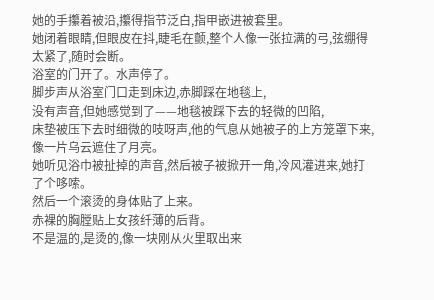她的手攥着被沿,攥得指节泛白,指甲嵌进被套里。
她闭着眼睛,但眼皮在抖,睫毛在颤,整个人像一张拉满的弓,弦绷得太紧了,随时会断。
浴室的门开了。水声停了。
脚步声从浴室门口走到床边,赤脚踩在地毯上,
没有声音,但她感觉到了——地毯被踩下去的轻微的凹陷,
床垫被压下去时细微的吱呀声,他的气息从她被子的上方笼罩下来,像一片乌云遮住了月亮。
她听见浴巾被扯掉的声音,然后被子被掀开一角,冷风灌进来,她打了个哆嗦。
然后一个滚烫的身体贴了上来。
赤裸的胸膛贴上女孩纤薄的后背。
不是温的,是烫的,像一块刚从火里取出来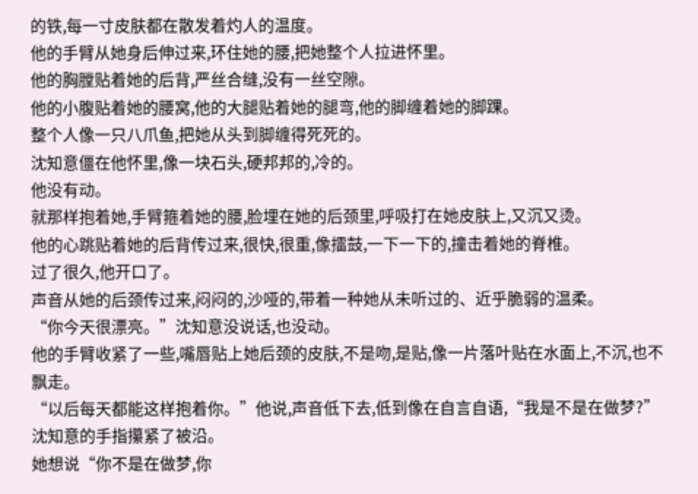的铁,每一寸皮肤都在散发着灼人的温度。
他的手臂从她身后伸过来,环住她的腰,把她整个人拉进怀里。
他的胸膛贴着她的后背,严丝合缝,没有一丝空隙。
他的小腹贴着她的腰窝,他的大腿贴着她的腿弯,他的脚缠着她的脚踝。
整个人像一只八爪鱼,把她从头到脚缠得死死的。
沈知意僵在他怀里,像一块石头,硬邦邦的,冷的。
他没有动。
就那样抱着她,手臂箍着她的腰,脸埋在她的后颈里,呼吸打在她皮肤上,又沉又烫。
他的心跳贴着她的后背传过来,很快,很重,像擂鼓,一下一下的,撞击着她的脊椎。
过了很久,他开口了。
声音从她的后颈传过来,闷闷的,沙哑的,带着一种她从未听过的、近乎脆弱的温柔。
“你今天很漂亮。”沈知意没说话,也没动。
他的手臂收紧了一些,嘴唇贴上她后颈的皮肤,不是吻,是贴,像一片落叶贴在水面上,不沉,也不飘走。
“以后每天都能这样抱着你。”他说,声音低下去,低到像在自言自语,“我是不是在做梦?”
沈知意的手指攥紧了被沿。
她想说“你不是在做梦,你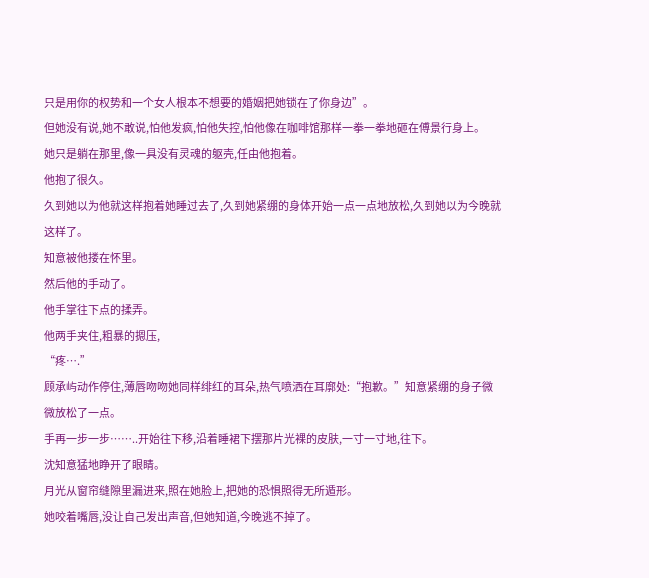只是用你的权势和一个女人根本不想要的婚姻把她锁在了你身边”。
但她没有说,她不敢说,怕他发疯,怕他失控,怕他像在咖啡馆那样一拳一拳地砸在傅景行身上。
她只是躺在那里,像一具没有灵魂的躯壳,任由他抱着。
他抱了很久。
久到她以为他就这样抱着她睡过去了,久到她紧绷的身体开始一点一点地放松,久到她以为今晚就这样了。
知意被他搂在怀里。
然后他的手动了。
他手掌往下点的揉弄。
他两手夹住,粗暴的摁压,
“疼….”
顾承屿动作停住,薄唇吻吻她同样绯红的耳朵,热气喷洒在耳廓处:“抱歉。”知意紧绷的身子微微放松了一点。
手再一步一步……..开始往下移,沿着睡裙下摆那片光裸的皮肤,一寸一寸地,往下。
沈知意猛地睁开了眼睛。
月光从窗帘缝隙里漏进来,照在她脸上,把她的恐惧照得无所遁形。
她咬着嘴唇,没让自己发出声音,但她知道,今晚逃不掉了。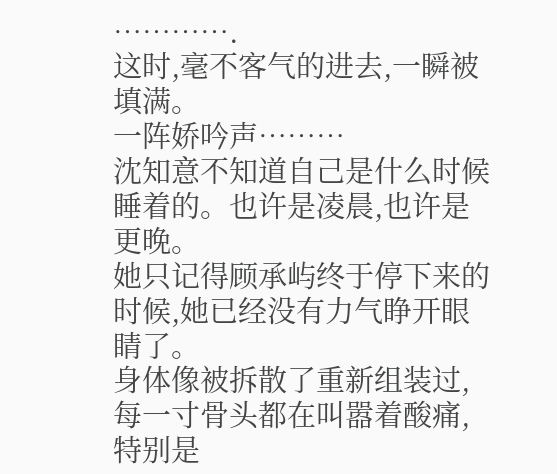………….
这时,毫不客气的进去,一瞬被填满。
一阵娇吟声………
沈知意不知道自己是什么时候睡着的。也许是凌晨,也许是更晚。
她只记得顾承屿终于停下来的时候,她已经没有力气睁开眼睛了。
身体像被拆散了重新组装过,每一寸骨头都在叫嚣着酸痛,特别是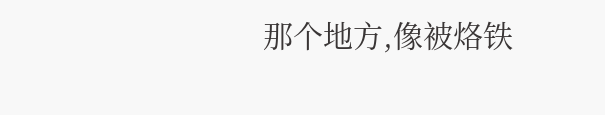那个地方,像被烙铁